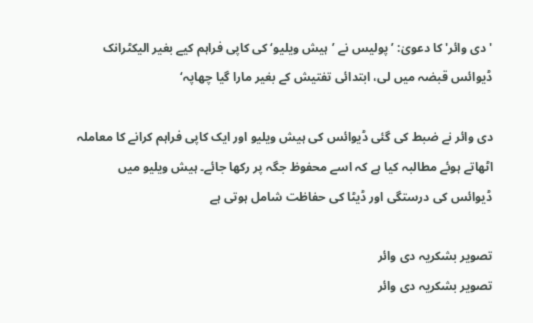'دی وائر' کا دعویٰ: ’پولیس نے ’ہیش ویلیو‘ کی کاپی فراہم کیے بغیر الیکٹرانک ڈیوائس قبضہ میں لی، ابتدائی تفتیش کے بغیر مارا گیا چھاپہ‘

دی وائر نے ضبط کی گئی ڈیوائس کی ہیش ویلیو اور ایک کاپی فراہم کرانے کا معاملہ اٹھاتے ہوئے مطالبہ کیا ہے کہ اسے محفوظ جگہ پر رکھا جائے۔ ہیش ویلیو میں ڈیوائس کی درستگی اور ڈیٹا کی حفاظت شامل ہوتی ہے

تصویر بشکریہ دی وائر
تصویر بشکریہ دی وائر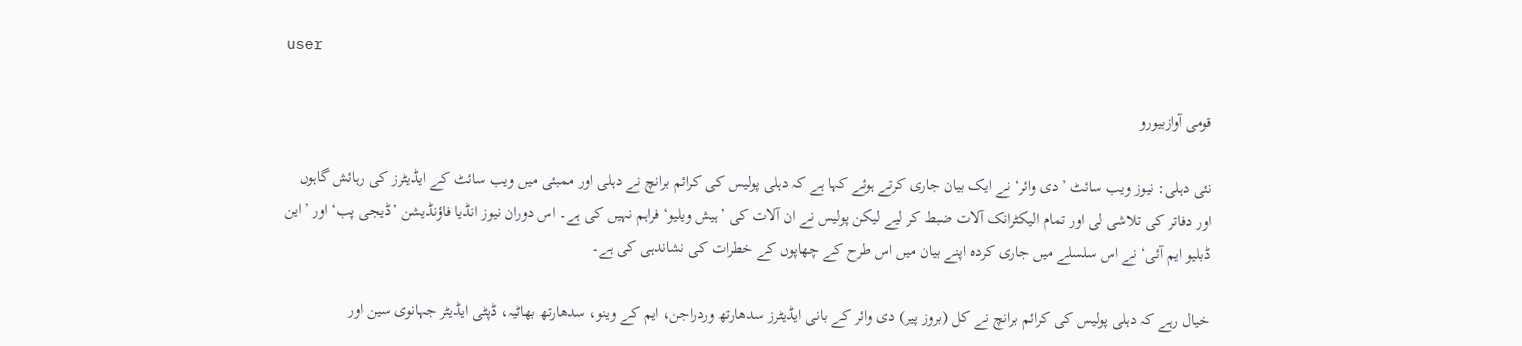user

قومی آوازبیورو

نئی دہلی: نیوز ویب سائٹ ’دی وائر‘ نے ایک بیان جاری کرتے ہوئے کہا ہے کہ دہلی پولیس کی کرائم برانچ نے دہلی اور ممبئی میں ویب سائٹ کے ایڈیٹرز کی رہائش گاہوں اور دفاتر کی تلاشی لی اور تمام الیکٹرانک آلات ضبط کر لیے لیکن پولیس نے ان آلات کی ’ہیش ویلیو‘ فراہم نہیں کی ہے۔ اس دوران نیوز انڈیا فاؤنڈیشن ’ڈیجی پب‘ اور ’این ڈبلیو ایم آئی‘ نے اس سلسلے میں جاری کردہ اپنے بیان میں اس طرح کے چھاپوں کے خطرات کی نشاندہی کی ہے۔

خیال رہے کہ دہلی پولیس کی کرائم برانچ نے کل (بروز پیر) دی وائر کے بانی ایڈیٹرز سدھارتھ وردراجن، ایم کے وینو، سدھارتھ بھاٹیہ، ڈپٹی ایڈیٹر جہانوی سین اور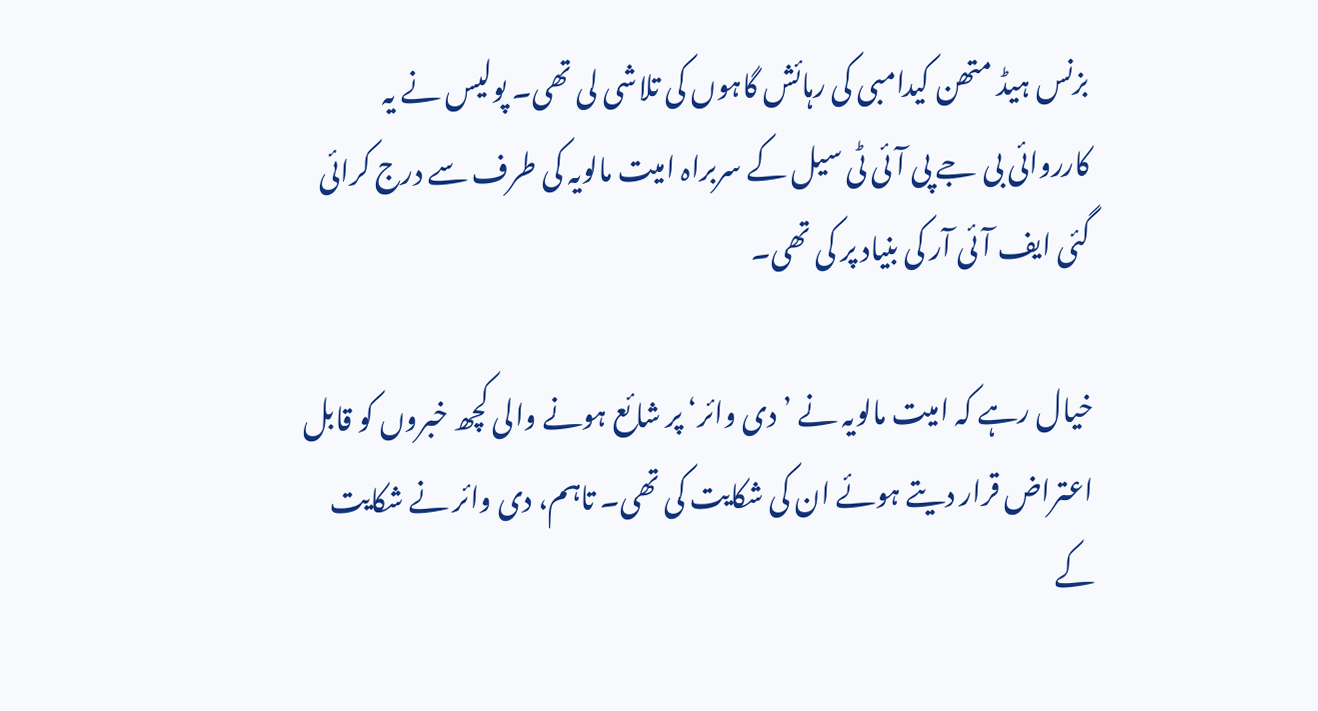بزنس ہیڈ متھن کیدامبی کی رہائش گاہوں کی تلاشی لی تھی۔ پولیس نے یہ کارروائی بی جے پی آئی ٹی سیل کے سربراہ امیت مالویہ کی طرف سے درج کرائی گئی ایف آئی آر کی بنیاد پر کی تھی۔

خیال رہے کہ امیت مالویہ نے ’دی وائر‘ پر شائع ہونے والی کچھ خبروں کو قابل اعتراض قرار دیتے ہوئے ان کی شکایت کی تھی۔ تاہم، دی وائر نے شکایت کے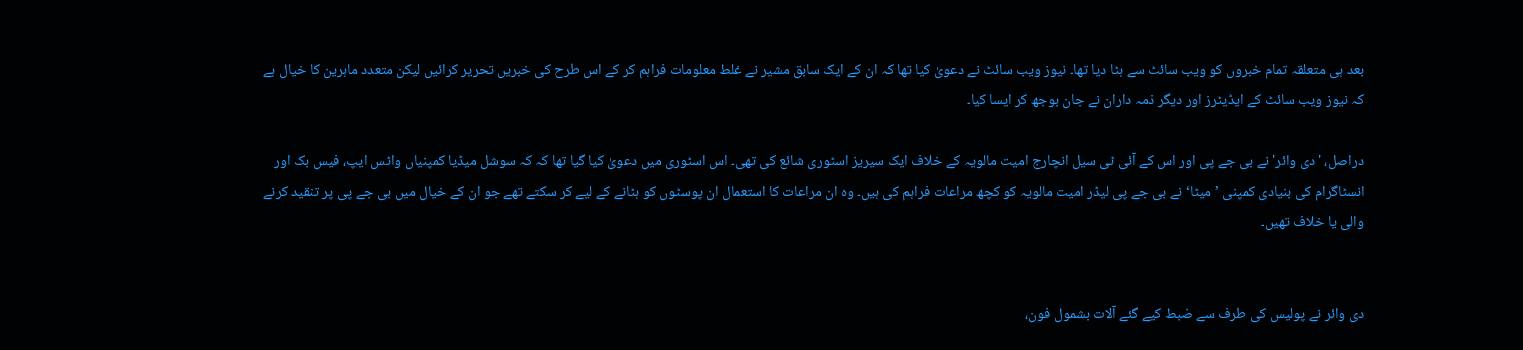بعد ہی متعلقہ تمام خبروں کو ویب سائٹ سے ہٹا دیا تھا۔ نیوز ویب سائٹ نے دعویٰ کیا تھا کہ ان کے ایک سابق مشیر نے غلط معلومات فراہم کر کے اس طرح کی خبریں تحریر کرائیں لیکن متعدد ماہرین کا خیال ہے کہ نیوز ویب سائٹ کے ایڈیٹرز اور دیگر ذمہ داران نے جان بوجھ کر ایسا کیا۔

دراصل، 'دی وائر' نے بی جے پی اور اس کے آئی ٹی سیل انچارج امیت مالویہ کے خلاف ایک سیریز اسٹوری شائع کی تھی۔ اس اسٹوری میں دعویٰ کیا گیا تھا کہ کہ سوشل میڈیا کمپنیاں واٹس ایپ، فیس بک اور انسٹاگرام کی بنیادی کمپنی ’میٹا‘ نے بی جے پی لیڈر امیت مالویہ کو کچھ مراعات فراہم کی ہیں۔ وہ ان مراعات کا استعمال ان پوسٹوں کو ہٹانے کے لیے کر سکتے تھے جو ان کے خیال میں بی جے پی پر تنقید کرنے والی یا خلاف تھیں۔


دی وائر نے پولیس کی طرف سے ضبط کیے گئے آلات بشمول فون،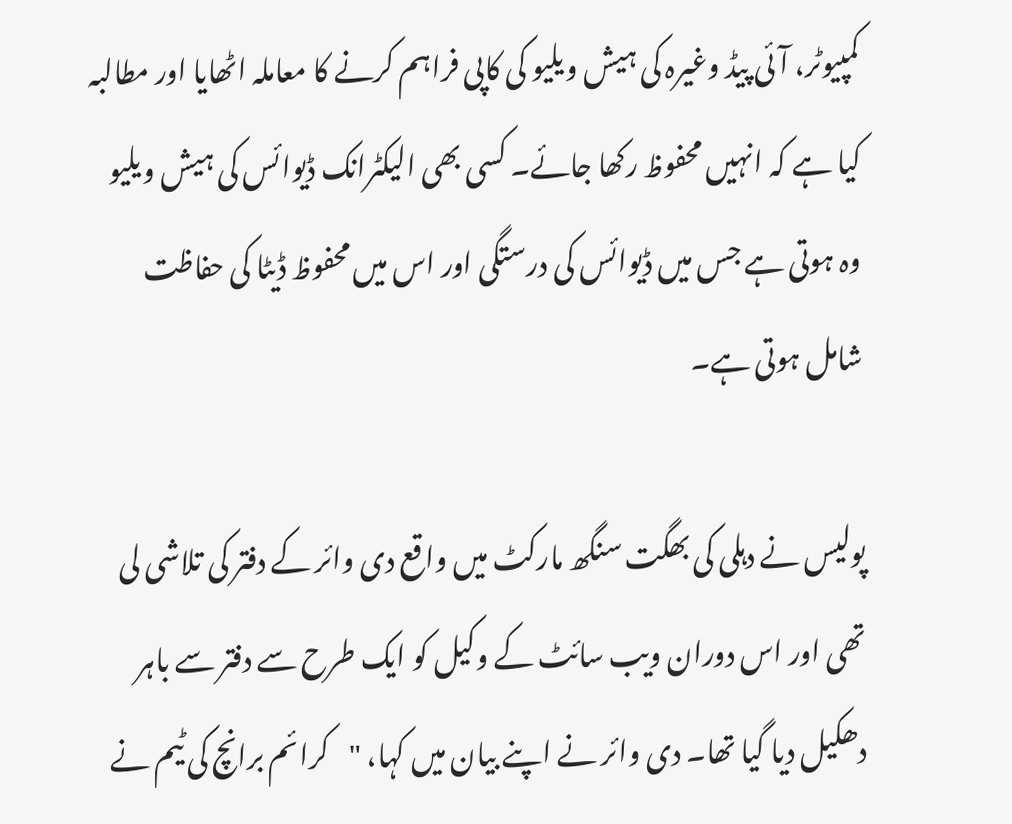کمپیوٹر، آئی پیڈ وغیرہ کی ہیش ویلیو کی کاپی فراہم کرنے کا معاملہ اٹھایا اور مطالبہ کیا ہے کہ انہیں محفوظ رکھا جائے۔ کسی بھی الیکٹرانک ڈیوائس کی ہیش ویلیو وہ ہوتی ہے جس میں ڈیوائس کی درستگی اور اس میں محفوظ ڈیٹا کی حفاظت شامل ہوتی ہے۔

پولیس نے دہلی کی بھگت سنگھ مارکٹ میں واقع دی وائر کے دفتر کی تلاشی لی تھی اور اس دوران ویب سائٹ کے وکیل کو ایک طرح سے دفتر سے باہر دھکیل دیا گیا تھا۔ دی وائر نے اپنے بیان میں کہا، "کرائم برانچ کی ٹیم نے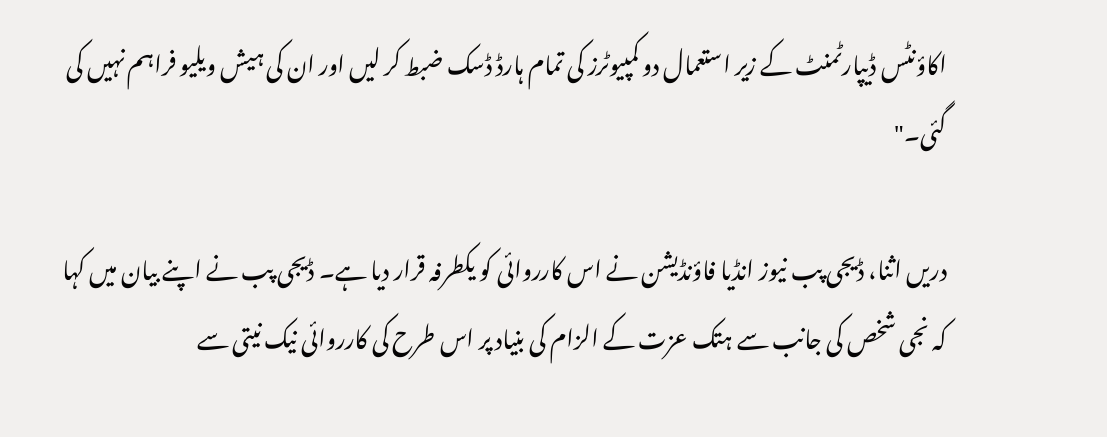اکاؤنٹس ڈیپارٹمنٹ کے زیر استعمال دو کمپیوٹرز کی تمام ہارڈ ڈسک ضبط کر لیں اور ان کی ہیش ویلیو فراہم نہیں کی گئی۔"

دریں اثنا، ڈیجی پب نیوز انڈیا فاؤنڈیشن نے اس کارروائی کو یکطرفہ قرار دیا ہے۔ ڈیجی پب نے اپنے بیان میں کہا کہ نجی شخص کی جانب سے ہتک عزت کے الزام کی بنیاد پر اس طرح کی کارروائی نیک نیتی سے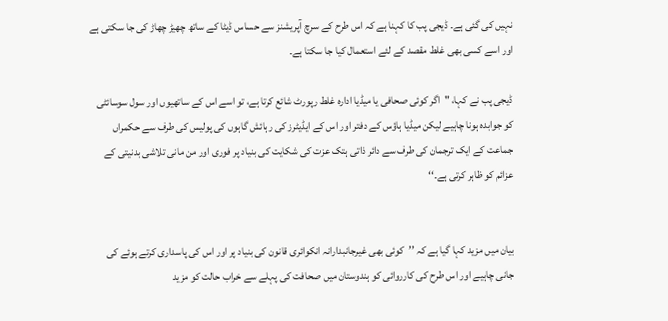نہیں کی گئی ہے۔ ڈیجی پب کا کہنا ہے کہ اس طرح کے سرچ آپریشنز سے حساس ڈیٹا کے ساتھ چھیڑ چھاڑ کی جا سکتی ہے اور اسے کسی بھی غلط مقصد کے لئے استعمال کیا جا سکتا ہے۔

ڈیجی پب نے کہا، "اگر کوئی صحافی یا میڈیا ادارہ غلط رپورٹ شائع کرتا ہے، تو اسے اس کے ساتھیوں اور سول سوسائٹی کو جوابدہ ہونا چاہیے لیکن میڈیا ہاؤس کے دفتر اور اس کے ایڈیٹرز کی رہائش گاہوں کی پولیس کی طرف سے حکمراں جماعت کے ایک ترجمان کی طرف سے دائر ذاتی ہتک عزت کی شکایت کی بنیاد پر فوری اور من مانی تلاشی بدنیتی کے عزائم کو ظاہر کرتی ہے۔‘‘


بیان میں مزید کہا گیا ہے کہ ’’کوئی بھی غیرجانبدارانہ انکوائری قانون کی بنیاد پر اور اس کی پاسداری کرتے ہوئے کی جانی چاہیے اور اس طرح کی کارروائی کو ہندوستان میں صحافت کی پہلے سے خراب حالت کو مزید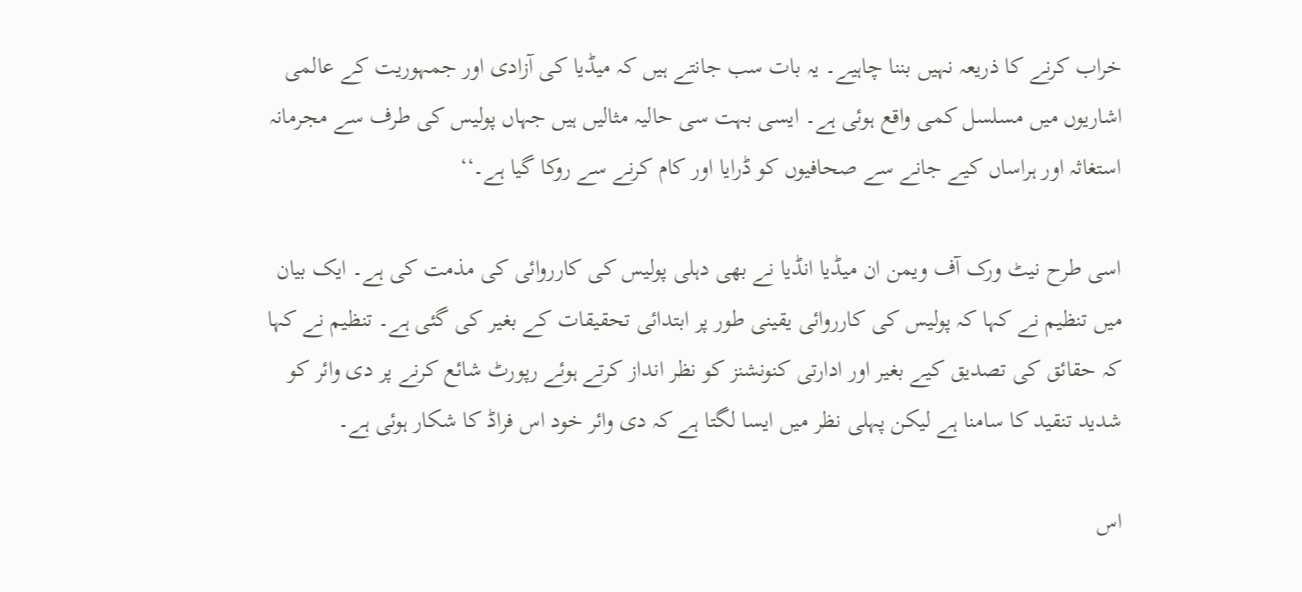خراب کرنے کا ذریعہ نہیں بننا چاہیے۔ یہ بات سب جانتے ہیں کہ میڈیا کی آزادی اور جمہوریت کے عالمی اشاریوں میں مسلسل کمی واقع ہوئی ہے۔ ایسی بہت سی حالیہ مثالیں ہیں جہاں پولیس کی طرف سے مجرمانہ استغاثہ اور ہراساں کیے جانے سے صحافیوں کو ڈرایا اور کام کرنے سے روکا گیا ہے۔‘‘

اسی طرح نیٹ ورک آف ویمن ان میڈیا انڈیا نے بھی دہلی پولیس کی کارروائی کی مذمت کی ہے۔ ایک بیان میں تنظیم نے کہا کہ پولیس کی کارروائی یقینی طور پر ابتدائی تحقیقات کے بغیر کی گئی ہے۔ تنظیم نے کہا کہ حقائق کی تصدیق کیے بغیر اور ادارتی کنونشنز کو نظر انداز کرتے ہوئے رپورٹ شائع کرنے پر دی وائر کو شدید تنقید کا سامنا ہے لیکن پہلی نظر میں ایسا لگتا ہے کہ دی وائر خود اس فراڈ کا شکار ہوئی ہے۔

اس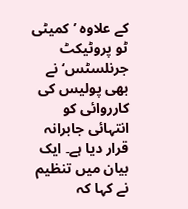کے علاوہ ’کمیٹی ٹو پروٹیکٹ جرنلسٹس‘ نے بھی پولیس کی کارروائی کو انتہائی جابرانہ قرار دیا ہے۔ ایک بیان میں تنظیم نے کہا کہ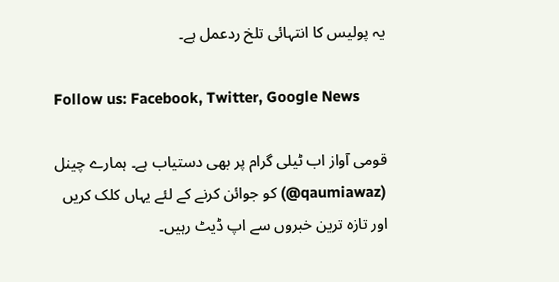یہ پولیس کا انتہائی تلخ ردعمل ہے۔

Follow us: Facebook, Twitter, Google News

قومی آواز اب ٹیلی گرام پر بھی دستیاب ہے۔ ہمارے چینل (qaumiawaz@) کو جوائن کرنے کے لئے یہاں کلک کریں اور تازہ ترین خبروں سے اپ ڈیٹ رہیں۔